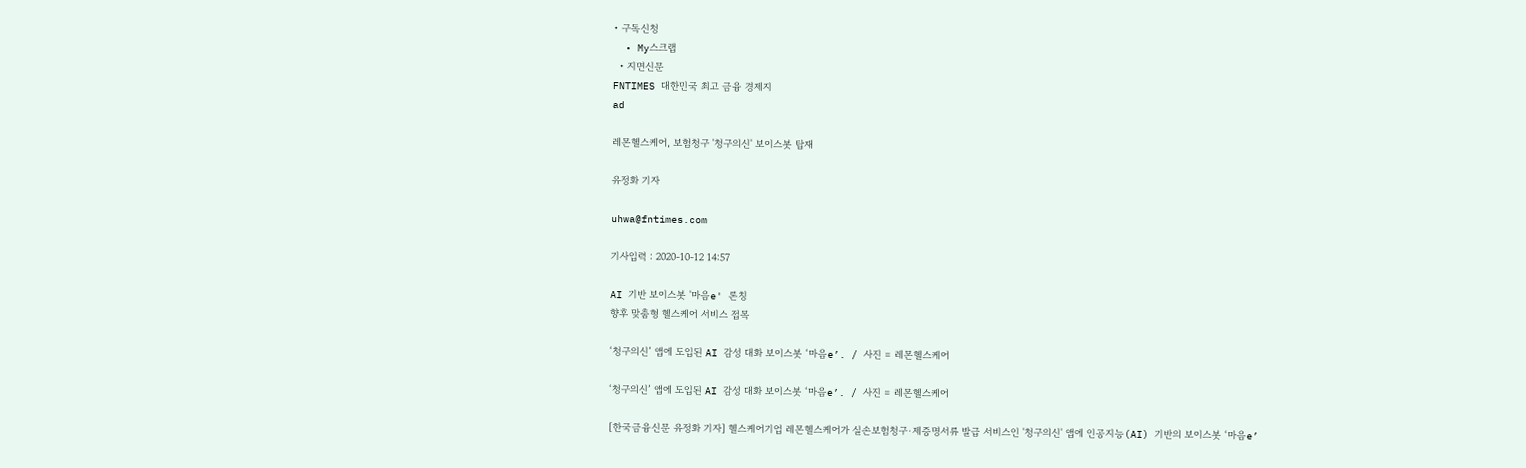• 구독신청
  • My스크랩
  • 지면신문
FNTIMES 대한민국 최고 금융 경제지
ad

레몬헬스케어, 보험청구 '청구의신' 보이스봇 탑재

유정화 기자

uhwa@fntimes.com

기사입력 : 2020-10-12 14:57

AI 기반 보이스봇 '마음e' 론칭
향후 맞춤형 헬스케어 서비스 접목

‘청구의신’ 앱에 도입된 AI 감성 대화 보이스봇 ‘마음e’. / 사진 = 레몬헬스케어

‘청구의신’ 앱에 도입된 AI 감성 대화 보이스봇 ‘마음e’. / 사진 = 레몬헬스케어

[한국금융신문 유정화 기자] 헬스케어기업 레몬헬스케어가 실손보험청구∙제증명서류 발급 서비스인 '청구의신' 앱에 인공지능(AI) 기반의 보이스봇 ‘마음e’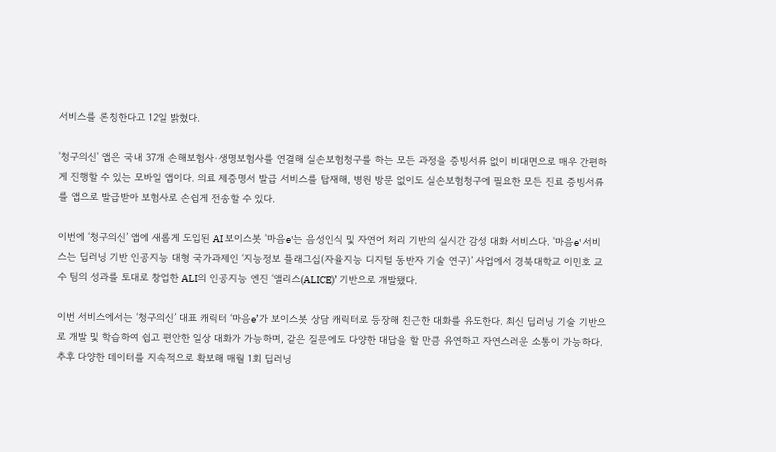서비스를 론칭한다고 12일 밝혔다.

'청구의신' 앱은 국내 37개 손해보험사∙생명보험사를 연결해 실손보험청구를 하는 모든 과정을 증빙서류 없이 비대면으로 매우 간편하게 진행할 수 있는 모바일 앱이다. 의료 제증명서 발급 서비스를 탑재해, 병원 방문 없이도 실손보험청구에 필요한 모든 진료 증빙서류를 앱으로 발급받아 보험사로 손쉽게 전송할 수 있다.

이번에 ‘청구의신’ 앱에 새롭게 도입된 AI 보이스봇 '마음e'는 음성인식 및 자연어 처리 기반의 실시간 감성 대화 서비스다. '마음e' 서비스는 딥러닝 기반 인공지능 대형 국가과제인 ‘지능정보 플래그십(자율지능 디지털 동반자 기술 연구)’ 사업에서 경북대학교 이민호 교수 팀의 성과를 토대로 창업한 ALI의 인공지능 엔진 ‘앨리스(ALICE)’ 기반으로 개발됐다.

이번 서비스에서는 ‘청구의신’ 대표 캐릭터 ‘마음e’가 보이스봇 상담 캐릭터로 등장해 친근한 대화를 유도한다. 최신 딥러닝 기술 기반으로 개발 및 학습하여 쉽고 편안한 일상 대화가 가능하며, 같은 질문에도 다양한 대답을 할 만큼 유연하고 자연스러운 소통이 가능하다. 추후 다양한 데이터를 지속적으로 확보해 매월 1회 딥러닝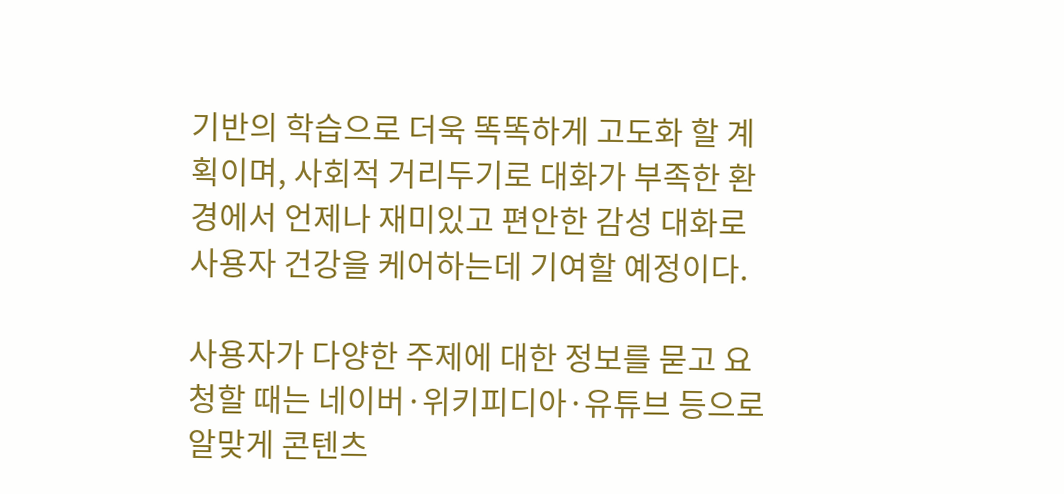기반의 학습으로 더욱 똑똑하게 고도화 할 계획이며, 사회적 거리두기로 대화가 부족한 환경에서 언제나 재미있고 편안한 감성 대화로 사용자 건강을 케어하는데 기여할 예정이다.

사용자가 다양한 주제에 대한 정보를 묻고 요청할 때는 네이버·위키피디아·유튜브 등으로 알맞게 콘텐츠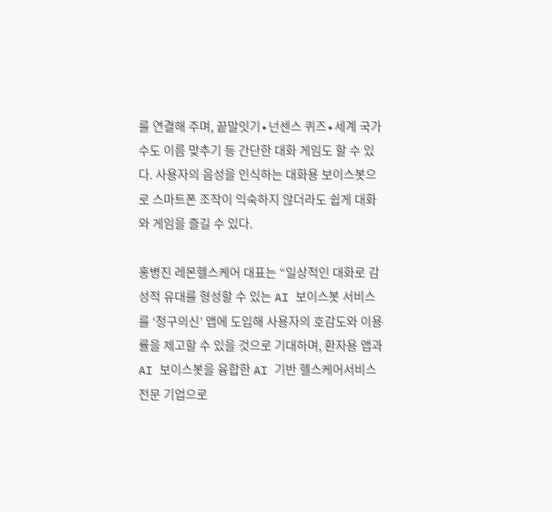를 연결해 주며, 끝말잇기∙넌센스 퀴즈∙세계 국가 수도 이름 맞추기 등 간단한 대화 게임도 할 수 있다. 사용자의 음성을 인식하는 대화용 보이스봇으로 스마트폰 조작이 익숙하지 않더라도 쉽게 대화와 게임을 즐길 수 있다.

홍병진 레몬헬스케어 대표는 “일상적인 대화로 감성적 유대를 형성할 수 있는 AI 보이스봇 서비스를 ‘청구의신’ 앱에 도입해 사용자의 호감도와 이용률을 제고할 수 있을 것으로 기대하며, 환자용 앱과 AI 보이스봇을 융합한 AI 기반 헬스케어서비스 전문 기업으로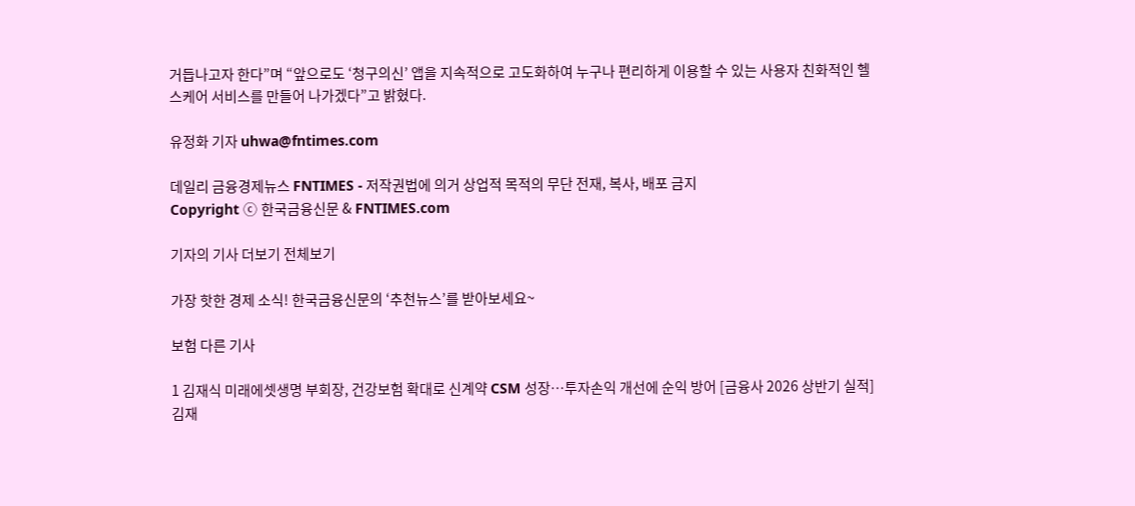거듭나고자 한다”며 “앞으로도 ‘청구의신’ 앱을 지속적으로 고도화하여 누구나 편리하게 이용할 수 있는 사용자 친화적인 헬스케어 서비스를 만들어 나가겠다”고 밝혔다.

유정화 기자 uhwa@fntimes.com

데일리 금융경제뉴스 FNTIMES - 저작권법에 의거 상업적 목적의 무단 전재, 복사, 배포 금지
Copyright ⓒ 한국금융신문 & FNTIMES.com

기자의 기사 더보기 전체보기

가장 핫한 경제 소식! 한국금융신문의 ‘추천뉴스’를 받아보세요~

보험 다른 기사

1 김재식 미래에셋생명 부회장, 건강보험 확대로 신계약 CSM 성장…투자손익 개선에 순익 방어 [금융사 2026 상반기 실적] 김재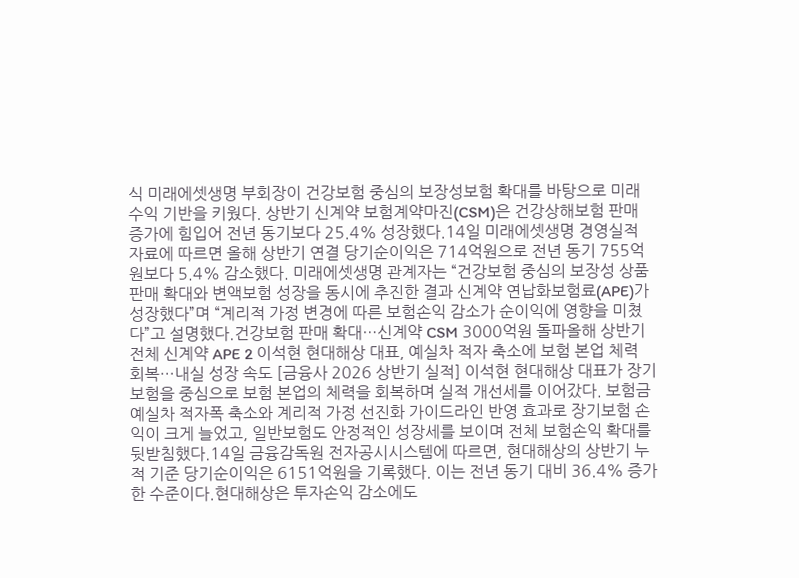식 미래에셋생명 부회장이 건강보험 중심의 보장성보험 확대를 바탕으로 미래 수익 기반을 키웠다. 상반기 신계약 보험계약마진(CSM)은 건강상해보험 판매 증가에 힘입어 전년 동기보다 25.4% 성장했다.14일 미래에셋생명 경영실적 자료에 따르면 올해 상반기 연결 당기순이익은 714억원으로 전년 동기 755억원보다 5.4% 감소했다. 미래에셋생명 관계자는 “건강보험 중심의 보장성 상품 판매 확대와 변액보험 성장을 동시에 추진한 결과 신계약 연납화보험료(APE)가 성장했다”며 “계리적 가정 변경에 따른 보험손익 감소가 순이익에 영향을 미쳤다”고 설명했다.건강보험 판매 확대…신계약 CSM 3000억원 돌파올해 상반기 전체 신계약 APE 2 이석현 현대해상 대표, 예실차 적자 축소에 보험 본업 체력 회복…내실 성장 속도 [금융사 2026 상반기 실적] 이석현 현대해상 대표가 장기보험을 중심으로 보험 본업의 체력을 회복하며 실적 개선세를 이어갔다. 보험금 예실차 적자폭 축소와 계리적 가정 선진화 가이드라인 반영 효과로 장기보험 손익이 크게 늘었고, 일반보험도 안정적인 성장세를 보이며 전체 보험손익 확대를 뒷받침했다.14일 금융감독원 전자공시시스템에 따르면, 현대해상의 상반기 누적 기준 당기순이익은 6151억원을 기록했다. 이는 전년 동기 대비 36.4% 증가한 수준이다.현대해상은 투자손익 감소에도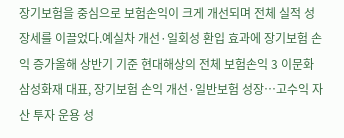장기보험을 중심으로 보험손익이 크게 개선되며 전체 실적 성장세를 이끌었다.예실차 개선·일회성 환입 효과에 장기보험 손익 증가올해 상반기 기준 현대해상의 전체 보험손익 3 이문화 삼성화재 대표, 장기보험 손익 개선·일반보험 성장…고수익 자산 투자 운용 성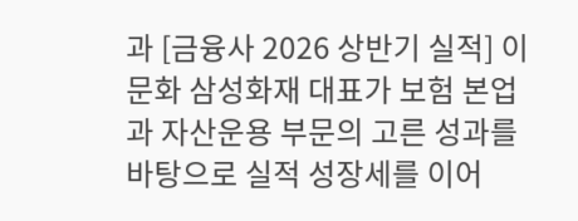과 [금융사 2026 상반기 실적] 이문화 삼성화재 대표가 보험 본업과 자산운용 부문의 고른 성과를 바탕으로 실적 성장세를 이어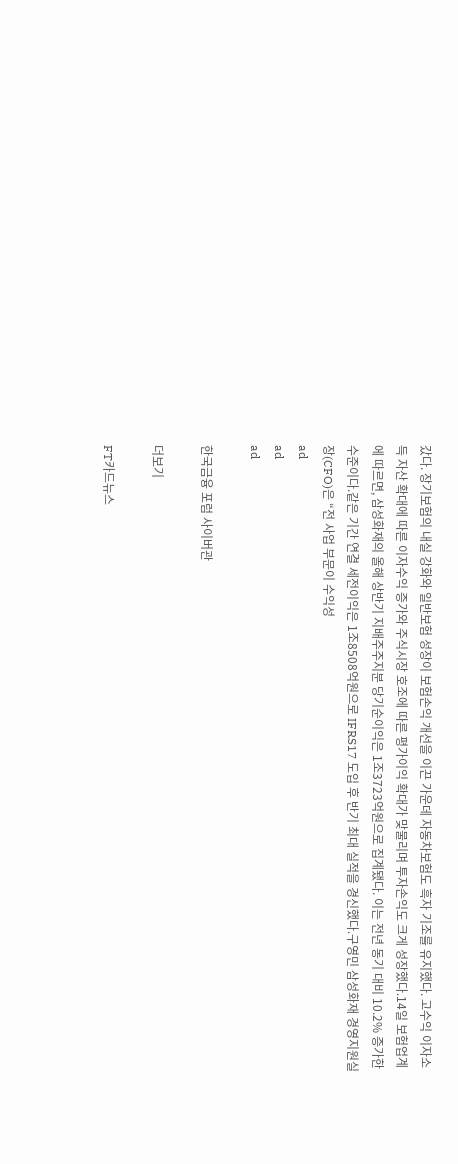갔다. 장기보험의 내실 강화와 일반보험 성장이 보험손익 개선을 이끈 가운데 자동차보험도 흑자 기조를 유지했다. 고수익 이자소득 자산 확대에 따른 이자수익 증가와 주식시장 호조에 따른 평가이익 확대가 맞물리며 투자손익도 크게 성장했다.14일 보험업계에 따르면, 삼성화재의 올해 상반기 지배주주지분 당기순이익은 1조3723억원으로 집계됐다. 이는 전년 동기 대비 10.2% 증가한 수준이다.같은 기간 연결 세전이익은 1조8508억원으로 IFRS17 도입 후 반기 최대 실적을 경신했다.구영민 삼성화재 경영지원실장(CFO)은 “전 사업 부문이 수익성
ad
ad
ad

한국금융 포럼 사이버관

더보기

FT카드뉴스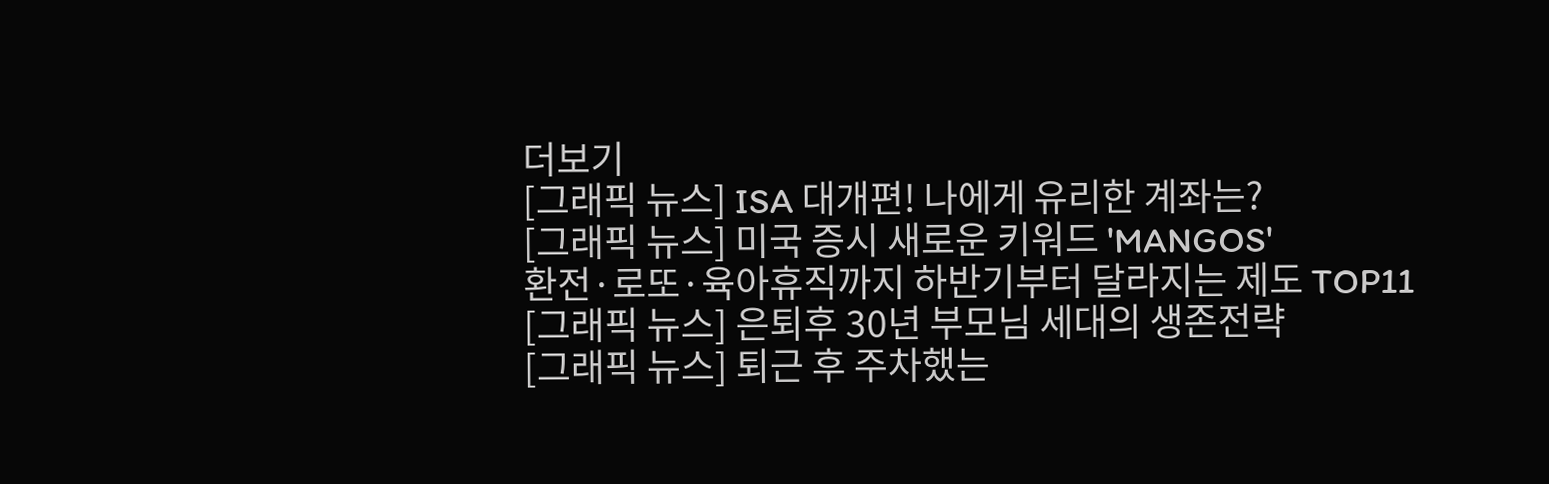더보기
[그래픽 뉴스] ISA 대개편! 나에게 유리한 계좌는?
[그래픽 뉴스] 미국 증시 새로운 키워드 'MANGOS'
환전·로또·육아휴직까지 하반기부터 달라지는 제도 TOP11
[그래픽 뉴스] 은퇴후 30년 부모님 세대의 생존전략
[그래픽 뉴스] 퇴근 후 주차했는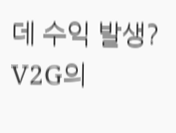데 수익 발생? V2G의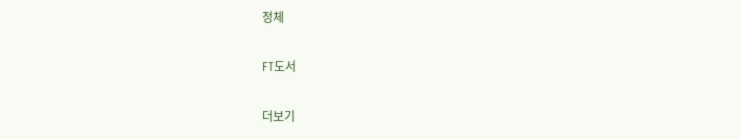정체

FT도서

더보기